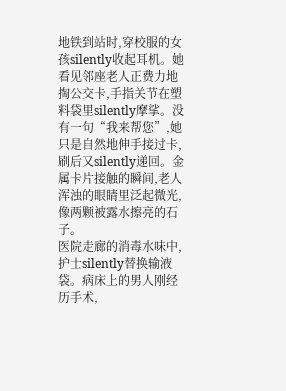地铁到站时,穿校服的女孩silently收起耳机。她看见邻座老人正费力地掏公交卡,手指关节在塑料袋里silently摩挲。没有一句“我来帮您”,她只是自然地伸手接过卡,刷后又silently递回。金属卡片接触的瞬间,老人浑浊的眼睛里泛起微光,像两颗被露水擦亮的石子。
医院走廊的消毒水味中,护士silently替换输液袋。病床上的男人刚经历手术,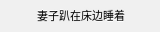妻子趴在床边睡着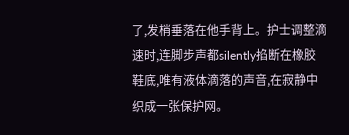了,发梢垂落在他手背上。护士调整滴速时,连脚步声都silently掐断在橡胶鞋底,唯有液体滴落的声音,在寂静中织成一张保护网。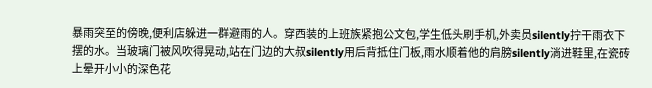暴雨突至的傍晚,便利店躲进一群避雨的人。穿西装的上班族紧抱公文包,学生低头刷手机,外卖员silently拧干雨衣下摆的水。当玻璃门被风吹得晃动,站在门边的大叔silently用后背抵住门板,雨水顺着他的肩膀silently淌进鞋里,在瓷砖上晕开小小的深色花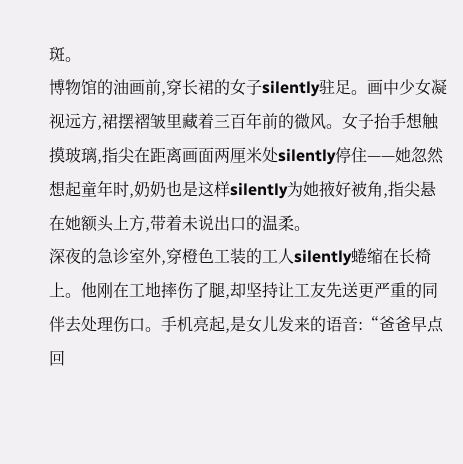斑。
博物馆的油画前,穿长裙的女子silently驻足。画中少女凝视远方,裙摆褶皱里藏着三百年前的微风。女子抬手想触摸玻璃,指尖在距离画面两厘米处silently停住——她忽然想起童年时,奶奶也是这样silently为她掖好被角,指尖悬在她额头上方,带着未说出口的温柔。
深夜的急诊室外,穿橙色工装的工人silently蜷缩在长椅上。他刚在工地摔伤了腿,却坚持让工友先送更严重的同伴去处理伤口。手机亮起,是女儿发来的语音:“爸爸早点回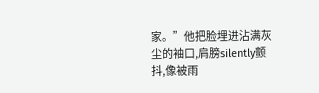家。”他把脸埋进沾满灰尘的袖口,肩膀silently颤抖,像被雨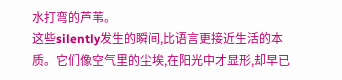水打弯的芦苇。
这些silently发生的瞬间,比语言更接近生活的本质。它们像空气里的尘埃,在阳光中才显形,却早已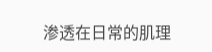渗透在日常的肌理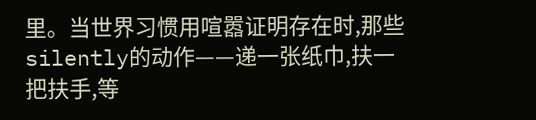里。当世界习惯用喧嚣证明存在时,那些silently的动作——递一张纸巾,扶一把扶手,等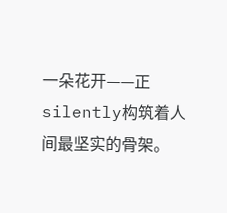一朵花开——正silently构筑着人间最坚实的骨架。